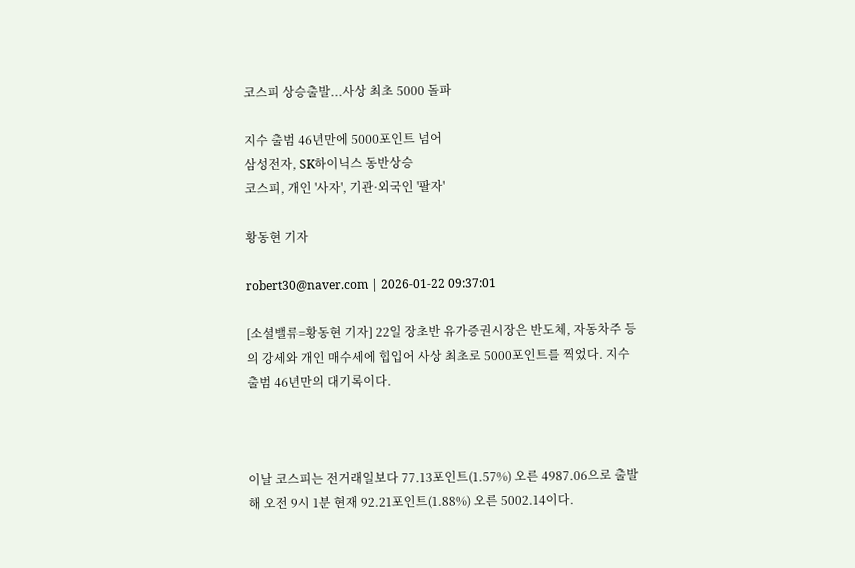코스피 상승출발...사상 최초 5000 돌파

지수 출범 46년만에 5000포인트 넘어
삼성전자, SK하이닉스 동반상승
코스피, 개인 '사자', 기관·외국인 '팔자'

황동현 기자

robert30@naver.com | 2026-01-22 09:37:01

[소셜밸류=황동현 기자] 22일 장초반 유가증권시장은 반도체, 자동차주 등의 강세와 개인 매수세에 힙입어 사상 최초로 5000포인트를 찍었다. 지수 출범 46년만의 대기록이다.



이날 코스피는 전거래일보다 77.13포인트(1.57%) 오른 4987.06으로 출발해 오전 9시 1분 현재 92.21포인트(1.88%) 오른 5002.14이다.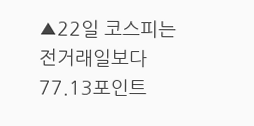▲22일 코스피는 전거래일보다 77.13포인트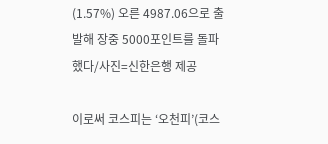(1.57%) 오른 4987.06으로 출발해 장중 5000포인트를 돌파했다/사진=신한은행 제공

이로써 코스피는 ‘오천피’(코스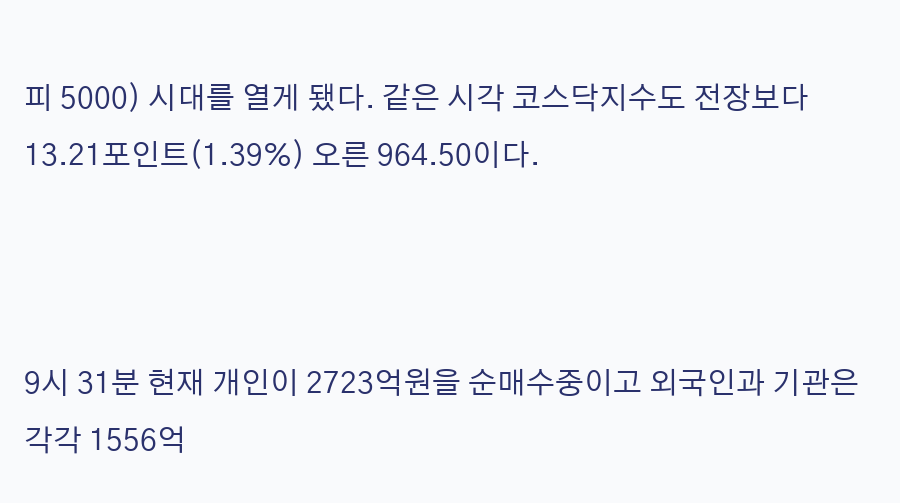피 5000) 시대를 열게 됐다. 같은 시각 코스닥지수도 전장보다 13.21포인트(1.39%) 오른 964.50이다.



9시 31분 현재 개인이 2723억원을 순매수중이고 외국인과 기관은 각각 1556억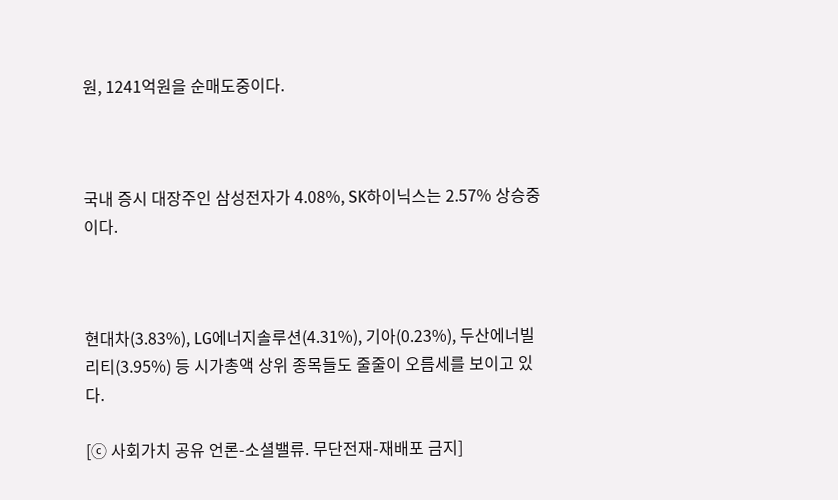원, 1241억원을 순매도중이다.



국내 증시 대장주인 삼성전자가 4.08%, SK하이닉스는 2.57% 상승중이다.



현대차(3.83%), LG에너지솔루션(4.31%), 기아(0.23%), 두산에너빌리티(3.95%) 등 시가총액 상위 종목들도 줄줄이 오름세를 보이고 있다.

[ⓒ 사회가치 공유 언론-소셜밸류. 무단전재-재배포 금지]